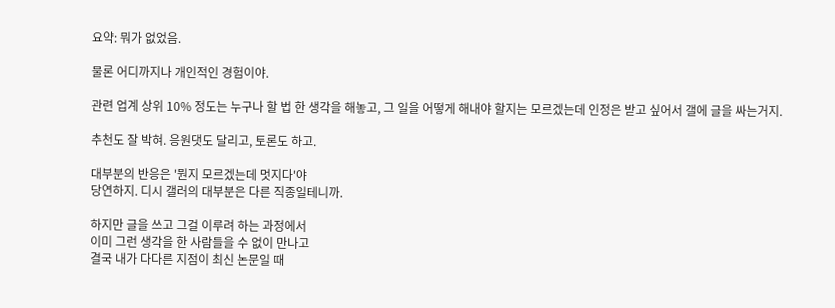요약: 뭐가 없었음.

물론 어디까지나 개인적인 경험이야.

관련 업계 상위 10% 정도는 누구나 할 법 한 생각을 해놓고, 그 일을 어떻게 해내야 할지는 모르겠는데 인정은 받고 싶어서 갤에 글을 싸는거지.

추천도 잘 박혀. 응원댓도 달리고, 토론도 하고.

대부분의 반응은 '뭔지 모르겠는데 멋지다'야
당연하지. 디시 갤러의 대부분은 다른 직종일테니까.

하지만 글을 쓰고 그걸 이루려 하는 과정에서
이미 그런 생각을 한 사람들을 수 없이 만나고
결국 내가 다다른 지점이 최신 논문일 때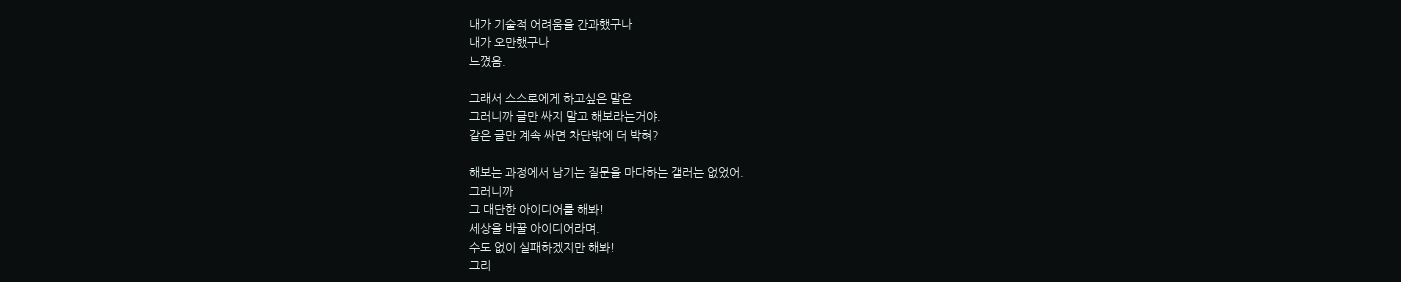내가 기술적 어려움을 간과했구나
내가 오만했구나
느꼈음.

그래서 스스로에게 하고싶은 말은
그러니까 글만 싸지 말고 해보라는거야.
같은 글만 계속 싸면 차단밖에 더 박혀?

해보는 과정에서 남기는 질문을 마다하는 갤러는 없었어.
그러니까
그 대단한 아이디어를 해봐!
세상을 바꿀 아이디어라며.
수도 없이 실패하겠지만 해봐!
그리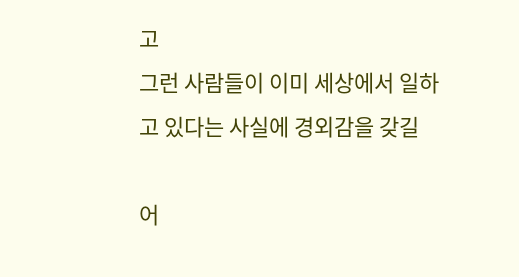고
그런 사람들이 이미 세상에서 일하고 있다는 사실에 경외감을 갖길

어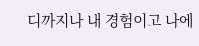디까지나 내 경험이고 나에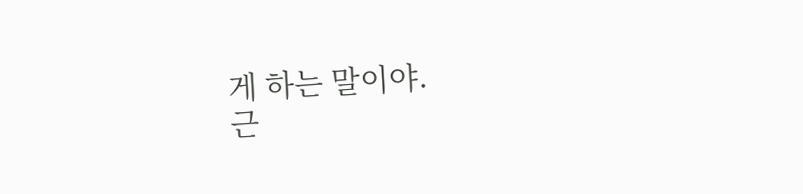게 하는 말이야.
근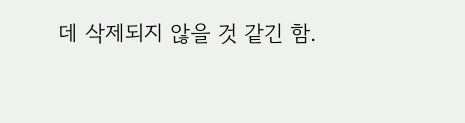데 삭제되지 않을 것 같긴 함.